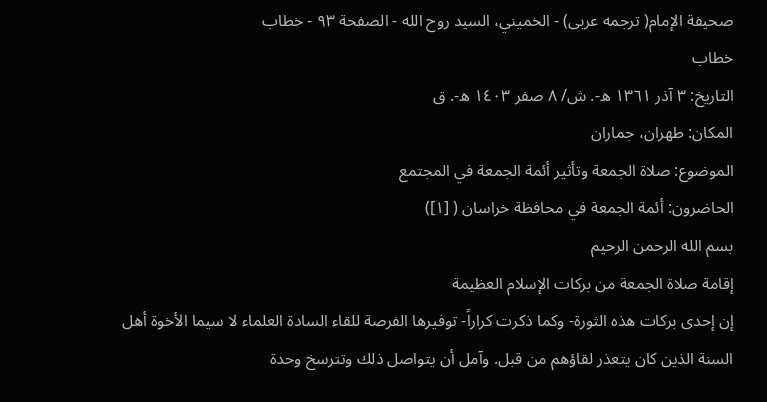صحيفة الإمام( ترجمه عربى) - الخميني، السيد روح الله - الصفحة ٩٣ - خطاب
خطاب
التاريخ: ٣ آذر ١٣٦١ ه-. ش/ ٨ صفر ١٤٠٣ ه-. ق
المكان: طهران، جماران
الموضوع: صلاة الجمعة وتأثير أئمة الجمعة في المجتمع
الحاضرون: أئمة الجمعة في محافظة خراسان ( [١])
بسم الله الرحمن الرحيم
إقامة صلاة الجمعة من بركات الإسلام العظيمة
إن إحدى بركات هذه الثورة- وكما ذكرت كراراً- توفيرها الفرصة للقاء السادة العلماء لا سيما الأخوة أهل السنة الذين كان يتعذر لقاؤهم من قبل. وآمل أن يتواصل ذلك وتترسخ وحدة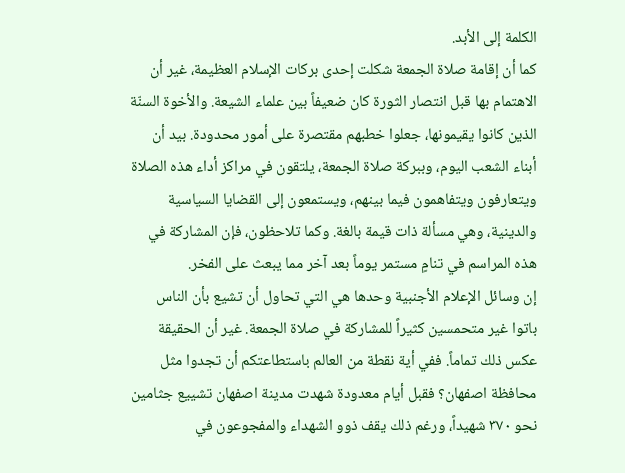الكلمة إلى الأبد.
كما أن إقامة صلاة الجمعة شكلت إحدى بركات الإسلام العظيمة، غير أن الاهتمام بها قبل انتصار الثورة كان ضعيفاً بين علماء الشيعة. والأخوة السنّة الذين كانوا يقيمونها، جعلوا خطبهم مقتصرة على أمور محدودة. بيد أن أبناء الشعب اليوم، وببركة صلاة الجمعة، يلتقون في مراكز أداء هذه الصلاة ويتعارفون ويتفاهمون فيما بينهم، ويستمعون إلى القضايا السياسية والدينية، وهي مسألة ذات قيمة بالغة. وكما تلاحظون، فإن المشاركة في هذه المراسم في تنامٍ مستمر يوماً بعد آخر مما يبعث على الفخر.
إن وسائل الإعلام الأجنبية وحدها هي التي تحاول أن تشيع بأن الناس باتوا غير متحمسين كثيراً للمشاركة في صلاة الجمعة. غير أن الحقيقة عكس ذلك تماماً. ففي أية نقطة من العالم باستطاعتكم أن تجدوا مثل محافظة اصفهان؟ فقبل أيام معدودة شهدت مدينة اصفهان تشييع جثامين نحو ٣٧٠ شهيداً، ورغم ذلك يقف ذوو الشهداء والمفجوعون في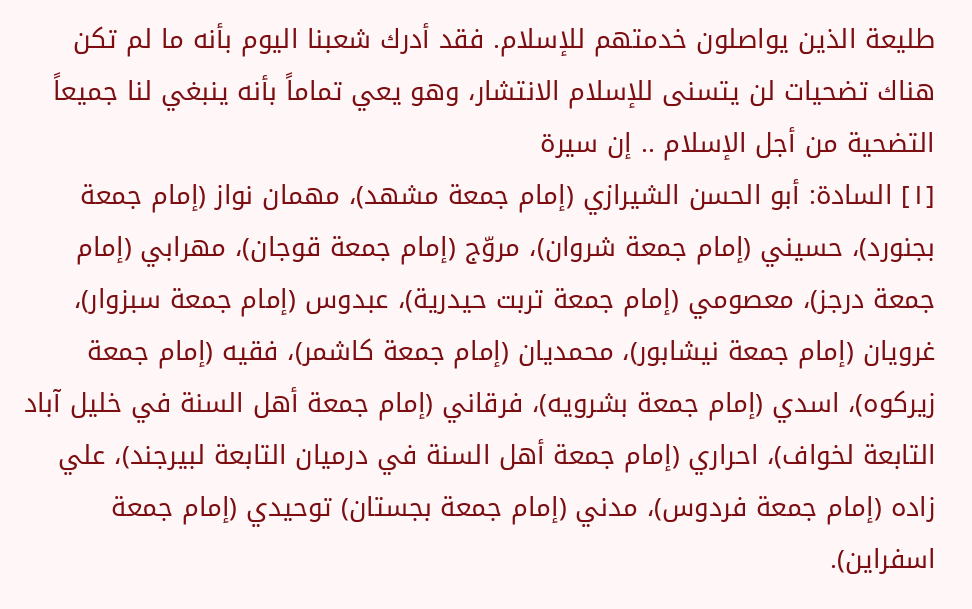طليعة الذين يواصلون خدمتهم للإسلام. فقد أدرك شعبنا اليوم بأنه ما لم تكن هناك تضحيات لن يتسنى للإسلام الانتشار، وهو يعي تماماً بأنه ينبغي لنا جميعاً التضحية من أجل الإسلام .. إن سيرة
[١] السادة: أبو الحسن الشيرازي (إمام جمعة مشهد)، مهمان نواز (إمام جمعة بجنورد)، حسيني (إمام جمعة شروان)، مروّج (إمام جمعة قوجان)، مهرابي (إمام جمعة درجز)، معصومي (إمام جمعة تربت حيدرية)، عبدوس (إمام جمعة سبزوار)، غرويان (إمام جمعة نيشابور)، محمديان (إمام جمعة كاشمر)، فقيه (إمام جمعة زيركوه)، اسدي (إمام جمعة بشرويه)، فرقاني (إمام جمعة أهل السنة في خليل آباد التابعة لخواف)، احراري (إمام جمعة أهل السنة في درميان التابعة لبيرجند)، علي زاده (إمام جمعة فردوس)، مدني (إمام جمعة بجستان) توحيدي (إمام جمعة اسفراين).